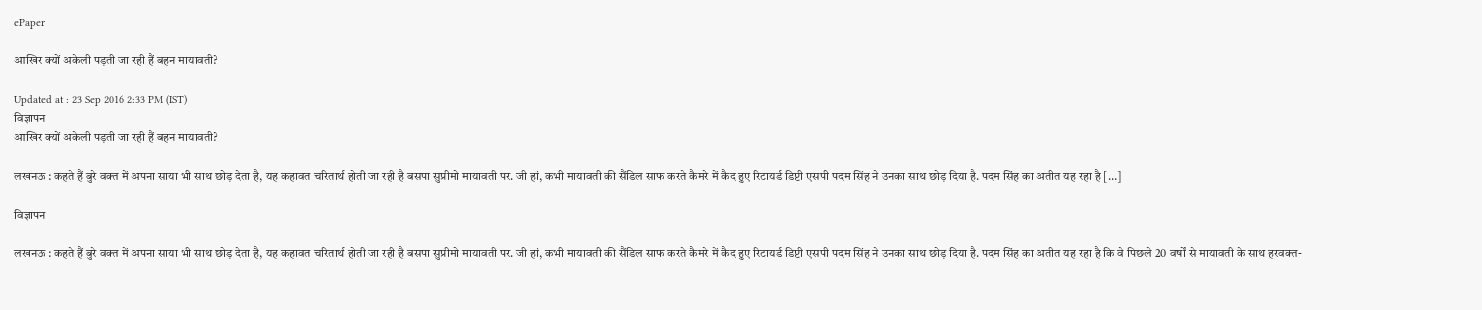ePaper

आखिर क्यों अकेली पड़ती जा रही हैं बहन मायावती?

Updated at : 23 Sep 2016 2:33 PM (IST)
विज्ञापन
आखिर क्यों अकेली पड़ती जा रही हैं बहन मायावती?

लखनऊ : कहते हैं बुरे वक्त में अपना साया भी साथ छोड़ देता है, यह कहावत चरितार्थ होती जा रही है बसपा सुप्रीमो मायावती पर. जी हां, कभी मायावती की सैंडिल साफ करते कैमरे में कैद हुए रिटायर्ड डिप्टी एसपी पदम सिंह ने उनका साथ छोड़ दिया है. पदम सिंह का अतीत यह रहा है […]

विज्ञापन

लखनऊ : कहते हैं बुरे वक्त में अपना साया भी साथ छोड़ देता है, यह कहावत चरितार्थ होती जा रही है बसपा सुप्रीमो मायावती पर. जी हां, कभी मायावती की सैंडिल साफ करते कैमरे में कैद हुए रिटायर्ड डिप्टी एसपी पदम सिंह ने उनका साथ छोड़ दिया है. पदम सिंह का अतीत यह रहा है कि वे पिछले 20 वर्षों से मायावती के साथ हरवक्त-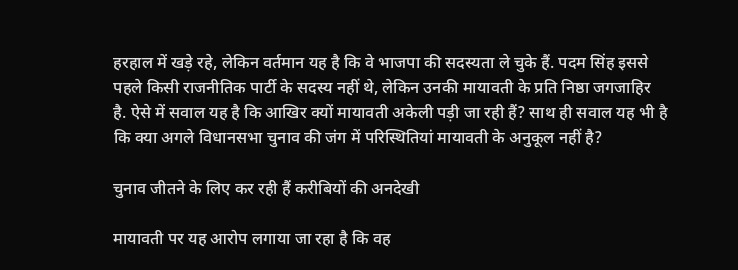हरहाल में खड़े रहे, लेकिन वर्तमान यह है कि वे भाजपा की सदस्यता ले चुके हैं. पदम सिंह इससे पहले किसी राजनीतिक पार्टी के सदस्य नहीं थे, लेकिन उनकी मायावती के प्रति निष्ठा जगजाहिर है. ऐसे में सवाल यह है कि आखिर क्यों मायावती अकेली पड़ी जा रही हैं? साथ ही सवाल यह भी है कि क्या अगले विधानसभा चुनाव की जंग में परिस्थितियां मायावती के अनुकूल नहीं है?

चुनाव जीतने के लिए कर रही हैं करीबियों की अनदेखी

मायावती पर यह आरोप लगाया जा रहा है कि वह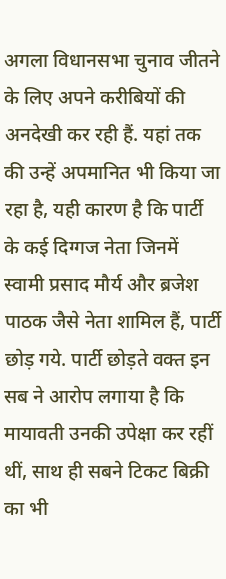अगला विधानसभा चुनाव जीतने के लिए अपने करीबियों की अनदेखी कर रही हैं. यहां तक की उन्हें अपमानित भी किया जा रहा है, यही कारण है कि पार्टी के कई दिग्गज नेता जिनमें स्वामी प्रसाद मौर्य और ब्रजेश पाठक जैसे नेता शामिल हैं, पार्टी छोड़ गये. पार्टी छोड़ते वक्त इन सब ने आरोप लगाया है कि मायावती उनकी उपेक्षा कर रहीं थीं, साथ ही सबने टिकट बिक्री का भी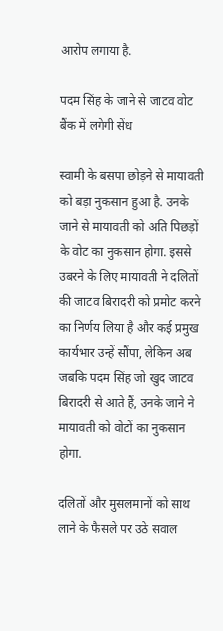आरोप लगाया है.

पदम सिंह के जाने से जाटव वोट बैंक में लगेगी सेंध

स्वामी के बसपा छोड़ने से मायावती को बड़ा नुकसान हुआ है. उनके जाने से मायावती को अति पिछड़ों के वोट का नुकसान होगा. इससे उबरने के लिए मायावती ने दलितों की जाटव बिरादरी को प्रमोट करने का निर्णय लिया है और कई प्रमुख कार्यभार उन्हें सौंपा, लेकिन अब जबकि पदम सिंह जो खुद जाटव बिरादरी से आते हैं, उनके जाने ने मायावती को वोटों का नुकसान होगा.

दलितों और मुसलमानों को साथ लाने के फैसले पर उठे सवाल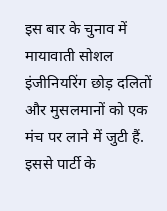इस बार के चुनाव में मायावाती सोशल इंजीनियरिंग छोड़ दलितों और मुसलमानों को एक मंच पर लाने में जुटी हैं. इससे पार्टी के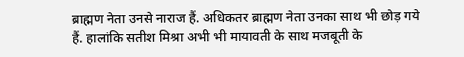ब्राह्मण नेता उनसे नाराज हैं. अधिकतर ब्राह्मण नेता उनका साथ भी छोड़ गये हैं. हालांकि सतीश मिश्रा अभी भी मायावती के साथ मजबूती के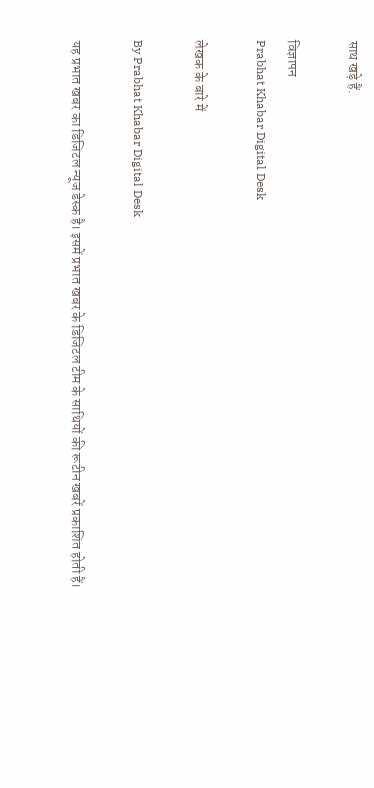साथ खड़े हैं.

विज्ञापन
Prabhat Khabar Digital Desk

लेखक के बारे में

By Prabhat Khabar Digital Desk

यह प्रभात खबर का डिजिटल न्यूज डेस्क है। इसमें प्रभात खबर के डिजिटल टीम के साथियों की रूटीन खबरें प्रकाशित होती हैं।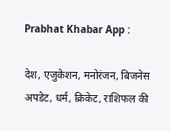Prabhat Khabar App :

देश, एजुकेशन, मनोरंजन, बिजनेस अपडेट, धर्म, क्रिकेट, राशिफल की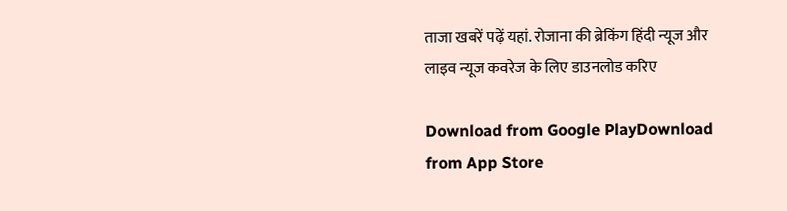ताजा खबरें पढ़ें यहां. रोजाना की ब्रेकिंग हिंदी न्यूज और लाइव न्यूज कवरेज के लिए डाउनलोड करिए

Download from Google PlayDownload from App Store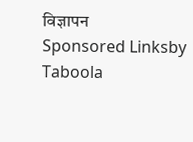विज्ञापन
Sponsored Linksby Taboola